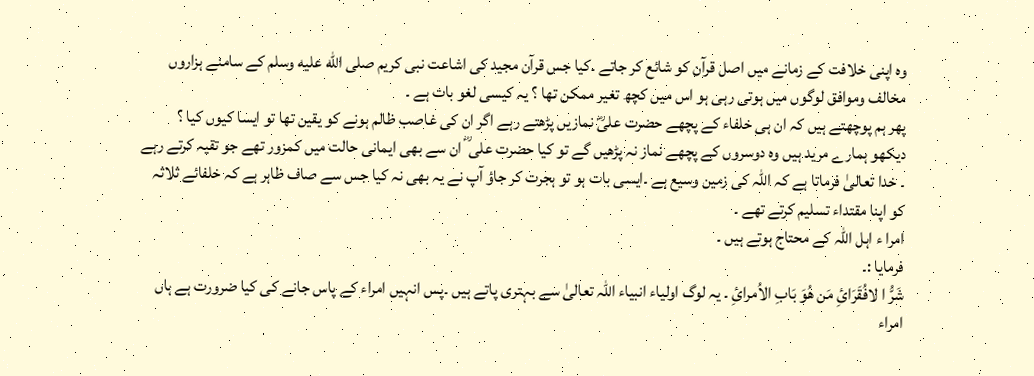وہ اپنی خلافت کے زمانے میں اصل قرآن کو شائع کر جاتے ۔کیا جس قرآن مجید کی اشاعت نبی کریم صلى الله عليه وسلم کے سامنے ہزاروں مخالف وموافق لوگوں میں ہوتی رہی ہو اس میں کچھ تغیر ممکن تھا ؟ یہ کیسی لغو بات ہے ۔
پھر ہم پوچھتے ہیں کہ ان ہی خلفاء کے پچھے حضرت علیؓ نمازیں پڑھتے رہے اگر ان کی غاصب ظالم ہونے کو یقین تھا تو ایسا کیوں کیا ؟ دیکھو ہمارے مرید ہیں وہ دوسروں کے پچھے نماز نہ پڑھیں گے تو کیا حضرت علی ؓ ان سے بھی ایمانی حالت میں کمزور تھے جو تقیہ کرتے رہے ۔ خدا تعالیٰ فرماتا ہے کہ اللہ کی زمین وسیع ہے ۔ایسی بات ہو تو ہجرت کر جاؤ آپ نے یہ بھی نہ کیا جس سے صاف ظاہر ہے کہ خلفائے ثلاثہ کو اپنا مقتداء تسلیم کرتے تھے ۔
امرا ء اہل اللہ کے محتاج ہوتے ہیں ۔
فرمایا :۔
شَرُّ ا لافُقَرَائِ مَن ھُوَ بَابِ الاُمرائِ ۔ یہ لوگ اولیاء انبیاء اللہ تعالیٰ سے بہتری پاتے ہیں ۔پس انہیں امراء کے پاس جانے کی کیا ضرورت ہے ہاں امراء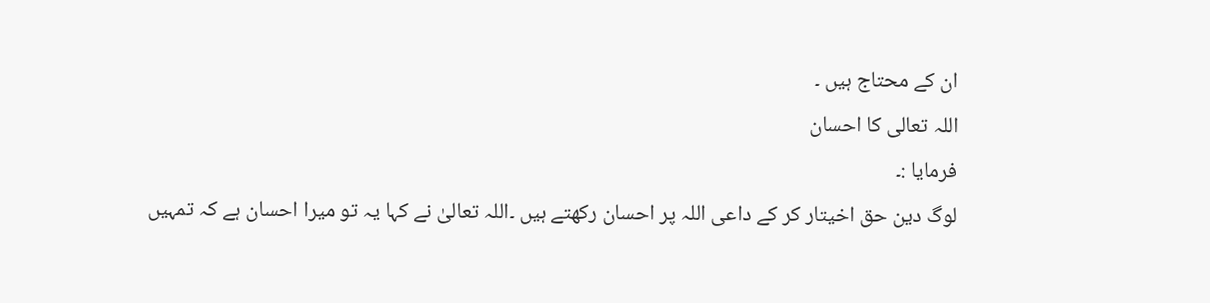ان کے محتاج ہیں ۔
اللہ تعالی کا احسان
فرمایا :۔
لوگ دین حق اخیتار کر کے داعی اللہ پر احسان رکھتے ہیں ۔اللہ تعالیٰ نے کہا یہ تو میرا احسان ہے کہ تمہیں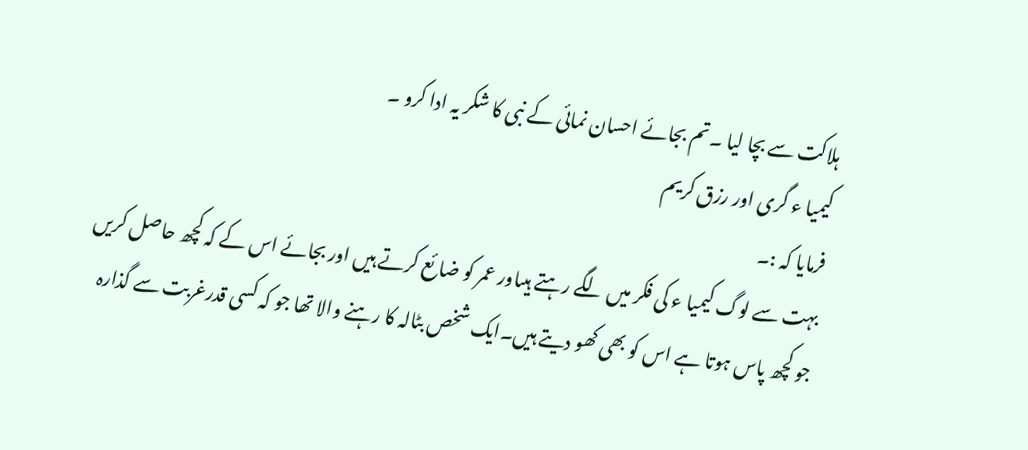ہلاکت سے بچا لیا ۔تم بجائے احسان نمائی کے نبی کا شکر یہ ادا کرو ۔
کیمیا ء گری اور رزق کریم
فرمایا کہ :۔
بہت سے لوگ کیمیا ء کی فکر میں لگے رہتے ہیںاور عمر کو ضا ئع کرتے ہیں اور بجائے اس کے کہ کچھ حاصل کریں جو کچھ پاس ہوتا ہے اس کو بھی کھو دیتے ہیں۔ایک شخص بٹالہ کا رہنے والا تھا جو کہ کسی قدرغربت سے گذارہ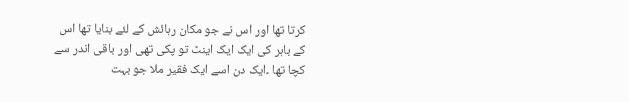کرتا تھا اور اس نے جو مکان رہائش کے لئے بنایا تھا اس کے باہر کی ایک ایک اینٹ تو پکی تھی اور باقی اندر سے کچا تھا ۔ایک دن اسے ایک فقیر ملا جو بہت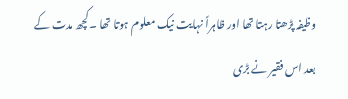وظیفہ پڑھتا رہتا تھا اور ظاہراً نہایت نیک معلوم ہوتا تھا ۔کچھ مدت کے بعد اس فقیر نے بڑی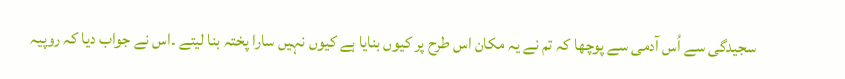سجیدگی سے اُس آدمی سے پوچھا کہ تم نے یہ مکان اس طرح پر کیوں بنایا ہے کیوں نہیں سارا پختہ بنا لیتے ۔اس نے جواب دیا کہ روپیہ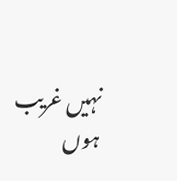نہیں غریب ہوں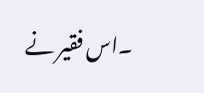۔اس فقیر نے